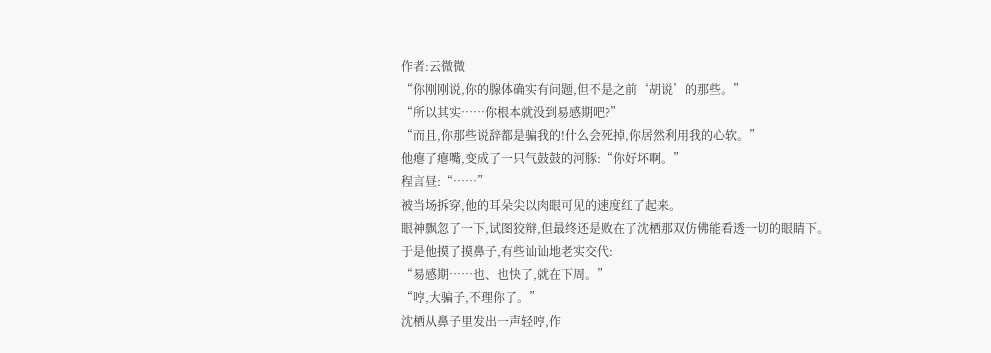作者:云微微
“你刚刚说,你的腺体确实有问题,但不是之前‘胡说’的那些。”
“所以其实……你根本就没到易感期吧?”
“而且,你那些说辞都是骗我的!什么会死掉,你居然利用我的心软。”
他瘪了瘪嘴,变成了一只气鼓鼓的河豚:“你好坏啊。”
程言昼:“……”
被当场拆穿,他的耳朵尖以肉眼可见的速度红了起来。
眼神飘忽了一下,试图狡辩,但最终还是败在了沈栖那双仿佛能看透一切的眼睛下。
于是他摸了摸鼻子,有些讪讪地老实交代:
“易感期……也、也快了,就在下周。”
“哼,大骗子,不理你了。”
沈栖从鼻子里发出一声轻哼,作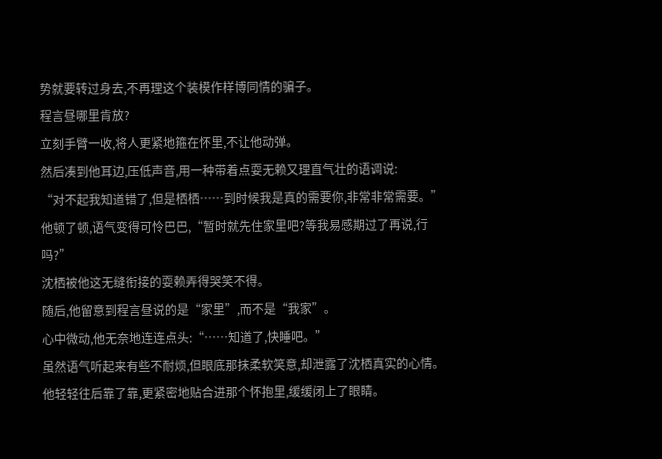势就要转过身去,不再理这个装模作样博同情的骗子。
程言昼哪里肯放?
立刻手臂一收,将人更紧地箍在怀里,不让他动弹。
然后凑到他耳边,压低声音,用一种带着点耍无赖又理直气壮的语调说:
“对不起我知道错了,但是栖栖……到时候我是真的需要你,非常非常需要。”
他顿了顿,语气变得可怜巴巴,“暂时就先住家里吧?等我易感期过了再说,行吗?”
沈栖被他这无缝衔接的耍赖弄得哭笑不得。
随后,他留意到程言昼说的是“家里”,而不是“我家”。
心中微动,他无奈地连连点头:“……知道了,快睡吧。”
虽然语气听起来有些不耐烦,但眼底那抹柔软笑意,却泄露了沈栖真实的心情。
他轻轻往后靠了靠,更紧密地贴合进那个怀抱里,缓缓闭上了眼睛。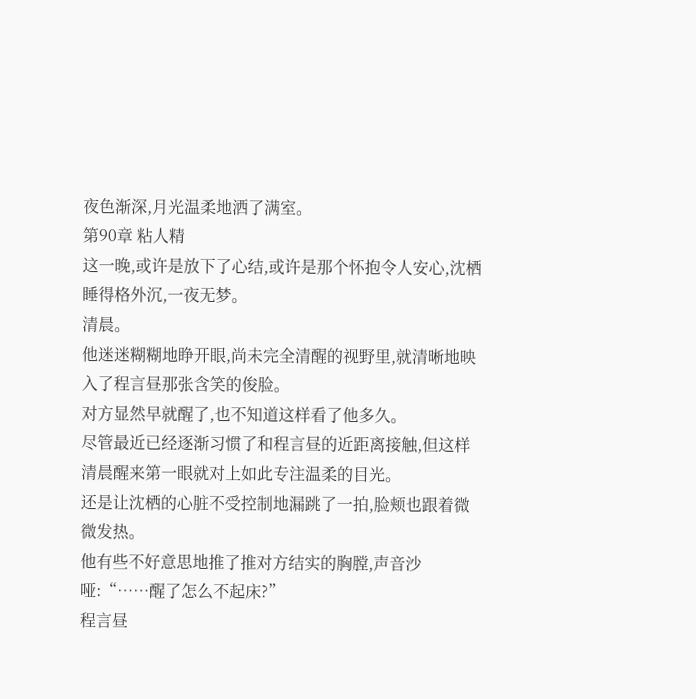夜色渐深,月光温柔地洒了满室。
第90章 粘人精
这一晚,或许是放下了心结,或许是那个怀抱令人安心,沈栖睡得格外沉,一夜无梦。
清晨。
他迷迷糊糊地睁开眼,尚未完全清醒的视野里,就清晰地映入了程言昼那张含笑的俊脸。
对方显然早就醒了,也不知道这样看了他多久。
尽管最近已经逐渐习惯了和程言昼的近距离接触,但这样清晨醒来第一眼就对上如此专注温柔的目光。
还是让沈栖的心脏不受控制地漏跳了一拍,脸颊也跟着微微发热。
他有些不好意思地推了推对方结实的胸膛,声音沙哑:“……醒了怎么不起床?”
程言昼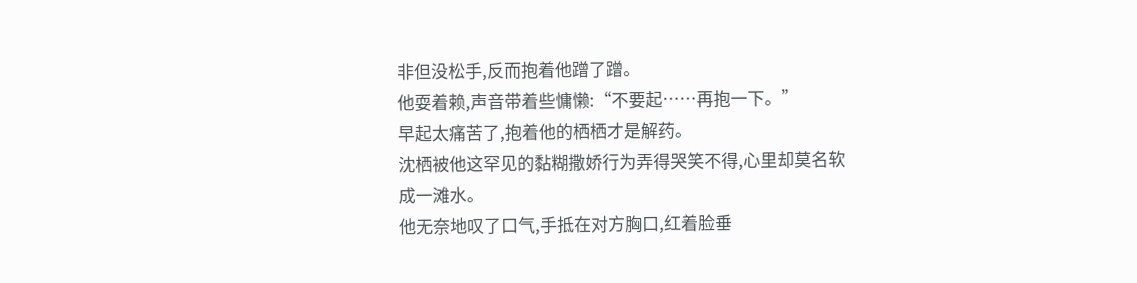非但没松手,反而抱着他蹭了蹭。
他耍着赖,声音带着些慵懒:“不要起……再抱一下。”
早起太痛苦了,抱着他的栖栖才是解药。
沈栖被他这罕见的黏糊撒娇行为弄得哭笑不得,心里却莫名软成一滩水。
他无奈地叹了口气,手抵在对方胸口,红着脸垂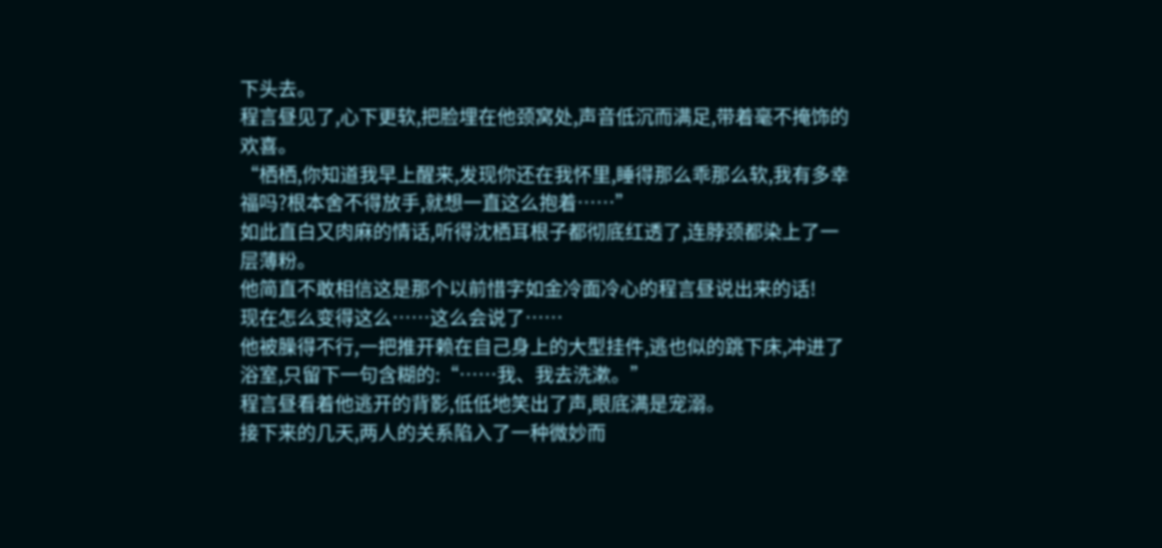下头去。
程言昼见了,心下更软,把脸埋在他颈窝处,声音低沉而满足,带着毫不掩饰的欢喜。
“栖栖,你知道我早上醒来,发现你还在我怀里,睡得那么乖那么软,我有多幸福吗?根本舍不得放手,就想一直这么抱着……”
如此直白又肉麻的情话,听得沈栖耳根子都彻底红透了,连脖颈都染上了一层薄粉。
他简直不敢相信这是那个以前惜字如金冷面冷心的程言昼说出来的话!
现在怎么变得这么……这么会说了……
他被臊得不行,一把推开赖在自己身上的大型挂件,逃也似的跳下床,冲进了浴室,只留下一句含糊的:“……我、我去洗漱。”
程言昼看着他逃开的背影,低低地笑出了声,眼底满是宠溺。
接下来的几天,两人的关系陷入了一种微妙而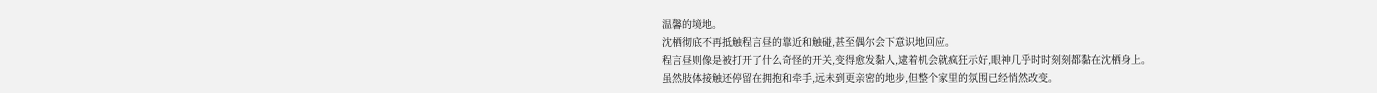温馨的境地。
沈栖彻底不再抵触程言昼的靠近和触碰,甚至偶尔会下意识地回应。
程言昼则像是被打开了什么奇怪的开关,变得愈发黏人,逮着机会就疯狂示好,眼神几乎时时刻刻都黏在沈栖身上。
虽然肢体接触还停留在拥抱和牵手,远未到更亲密的地步,但整个家里的氛围已经悄然改变。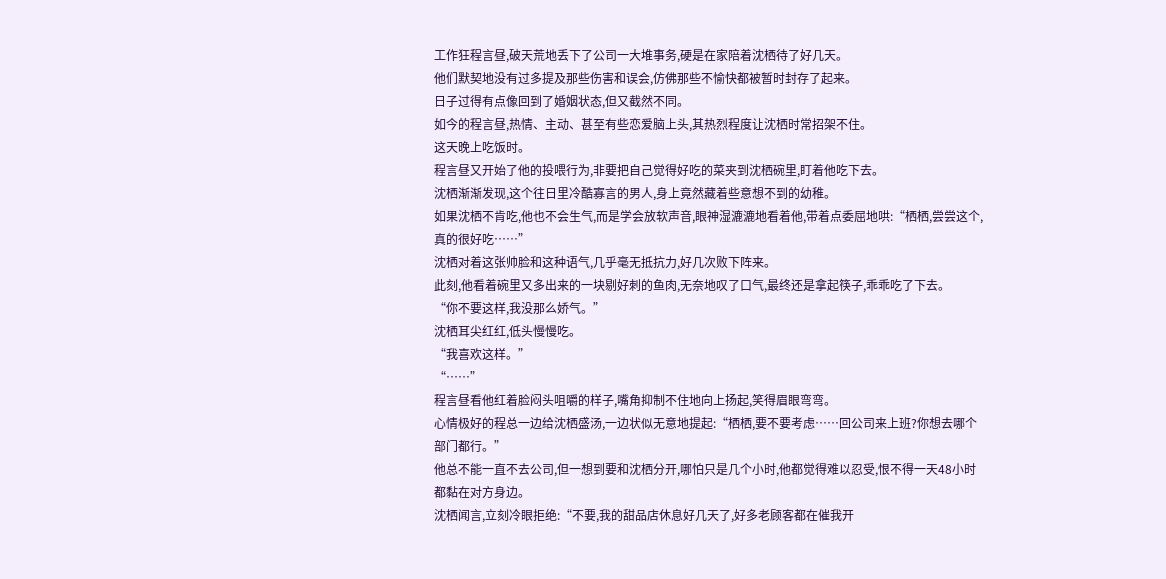工作狂程言昼,破天荒地丢下了公司一大堆事务,硬是在家陪着沈栖待了好几天。
他们默契地没有过多提及那些伤害和误会,仿佛那些不愉快都被暂时封存了起来。
日子过得有点像回到了婚姻状态,但又截然不同。
如今的程言昼,热情、主动、甚至有些恋爱脑上头,其热烈程度让沈栖时常招架不住。
这天晚上吃饭时。
程言昼又开始了他的投喂行为,非要把自己觉得好吃的菜夹到沈栖碗里,盯着他吃下去。
沈栖渐渐发现,这个往日里冷酷寡言的男人,身上竟然藏着些意想不到的幼稚。
如果沈栖不肯吃,他也不会生气,而是学会放软声音,眼神湿漉漉地看着他,带着点委屈地哄:“栖栖,尝尝这个,真的很好吃……”
沈栖对着这张帅脸和这种语气,几乎毫无抵抗力,好几次败下阵来。
此刻,他看着碗里又多出来的一块剔好刺的鱼肉,无奈地叹了口气,最终还是拿起筷子,乖乖吃了下去。
“你不要这样,我没那么娇气。”
沈栖耳尖红红,低头慢慢吃。
“我喜欢这样。”
“……”
程言昼看他红着脸闷头咀嚼的样子,嘴角抑制不住地向上扬起,笑得眉眼弯弯。
心情极好的程总一边给沈栖盛汤,一边状似无意地提起:“栖栖,要不要考虑……回公司来上班?你想去哪个部门都行。”
他总不能一直不去公司,但一想到要和沈栖分开,哪怕只是几个小时,他都觉得难以忍受,恨不得一天48小时都黏在对方身边。
沈栖闻言,立刻冷眼拒绝:“不要,我的甜品店休息好几天了,好多老顾客都在催我开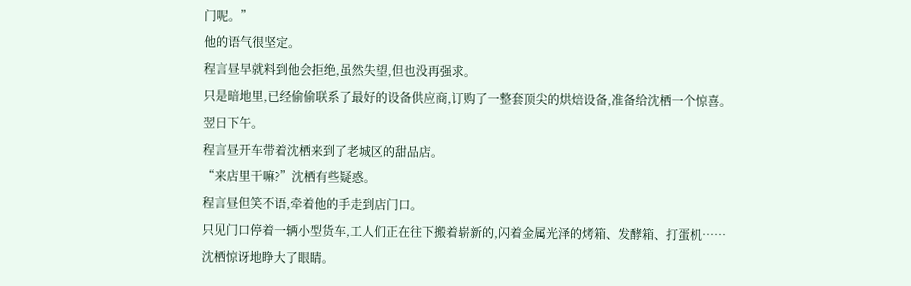门呢。”
他的语气很坚定。
程言昼早就料到他会拒绝,虽然失望,但也没再强求。
只是暗地里,已经偷偷联系了最好的设备供应商,订购了一整套顶尖的烘焙设备,准备给沈栖一个惊喜。
翌日下午。
程言昼开车带着沈栖来到了老城区的甜品店。
“来店里干嘛?”沈栖有些疑惑。
程言昼但笑不语,牵着他的手走到店门口。
只见门口停着一辆小型货车,工人们正在往下搬着崭新的,闪着金属光泽的烤箱、发酵箱、打蛋机……
沈栖惊讶地睁大了眼睛。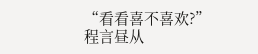“看看喜不喜欢?”
程言昼从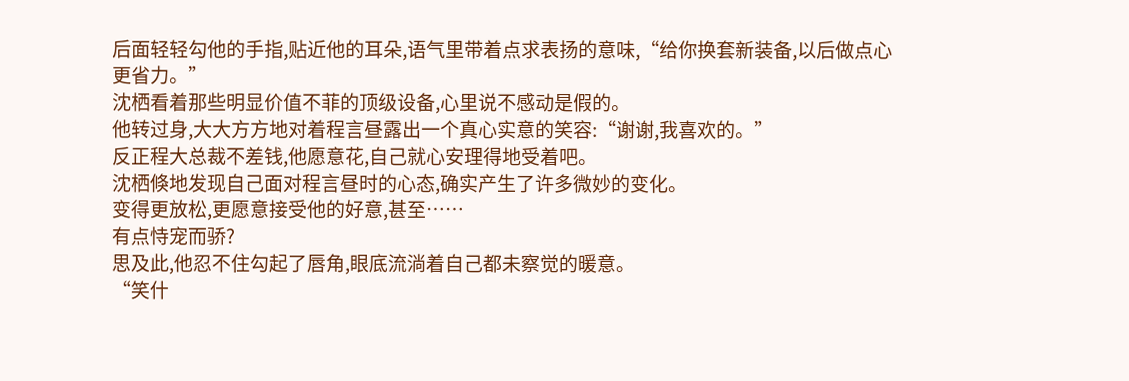后面轻轻勾他的手指,贴近他的耳朵,语气里带着点求表扬的意味,“给你换套新装备,以后做点心更省力。”
沈栖看着那些明显价值不菲的顶级设备,心里说不感动是假的。
他转过身,大大方方地对着程言昼露出一个真心实意的笑容:“谢谢,我喜欢的。”
反正程大总裁不差钱,他愿意花,自己就心安理得地受着吧。
沈栖倏地发现自己面对程言昼时的心态,确实产生了许多微妙的变化。
变得更放松,更愿意接受他的好意,甚至……
有点恃宠而骄?
思及此,他忍不住勾起了唇角,眼底流淌着自己都未察觉的暖意。
“笑什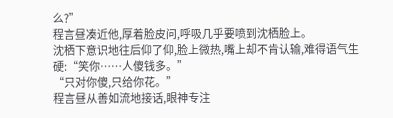么?”
程言昼凑近他,厚着脸皮问,呼吸几乎要喷到沈栖脸上。
沈栖下意识地往后仰了仰,脸上微热,嘴上却不肯认输,难得语气生硬:“笑你……人傻钱多。”
“只对你傻,只给你花。”
程言昼从善如流地接话,眼神专注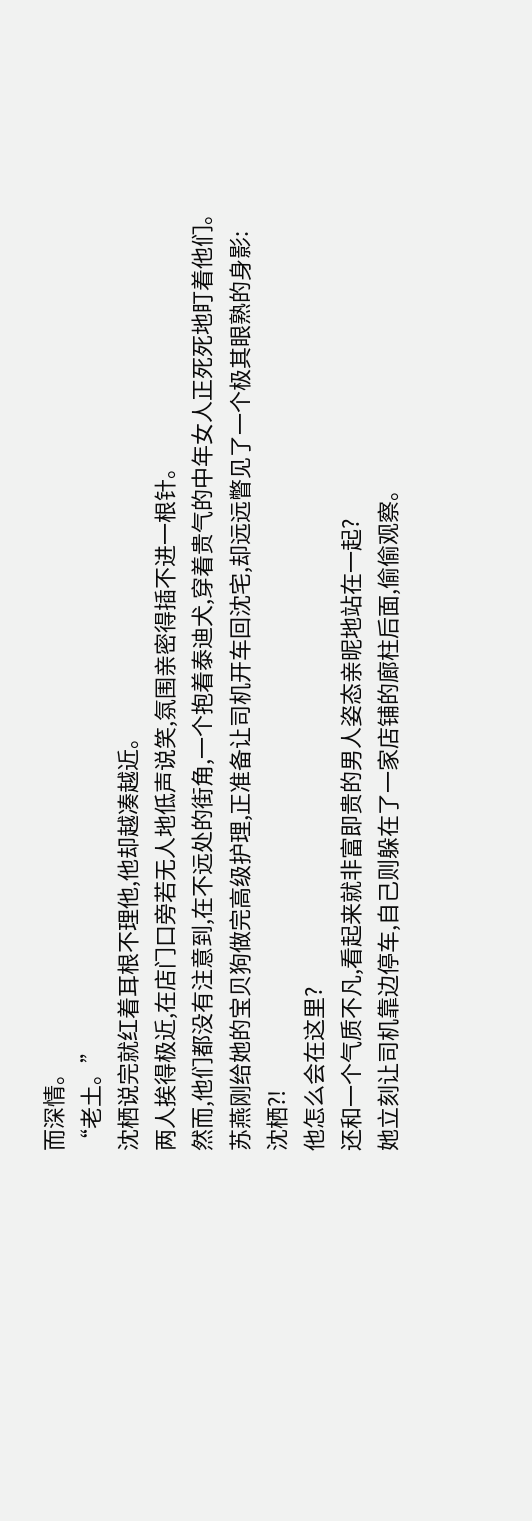而深情。
“老土。”
沈栖说完就红着耳根不理他,他却越凑越近。
两人挨得极近,在店门口旁若无人地低声说笑,氛围亲密得插不进一根针。
然而,他们都没有注意到,在不远处的街角,一个抱着泰迪犬,穿着贵气的中年女人正死死地盯着他们。
苏燕刚给她的宝贝狗做完高级护理,正准备让司机开车回沈宅,却远远瞥见了一个极其眼熟的身影:
沈栖?!
他怎么会在这里?
还和一个气质不凡,看起来就非富即贵的男人姿态亲昵地站在一起?
她立刻让司机靠边停车,自己则躲在了一家店铺的廊柱后面,偷偷观察。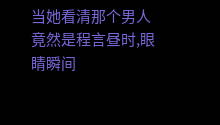当她看清那个男人竟然是程言昼时,眼睛瞬间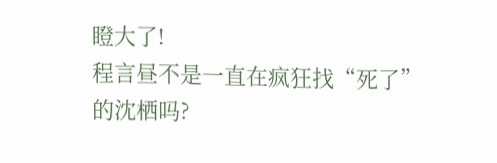瞪大了!
程言昼不是一直在疯狂找“死了”的沈栖吗?